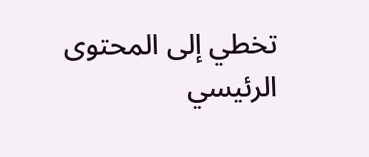تخطي إلى المحتوى الرئيسي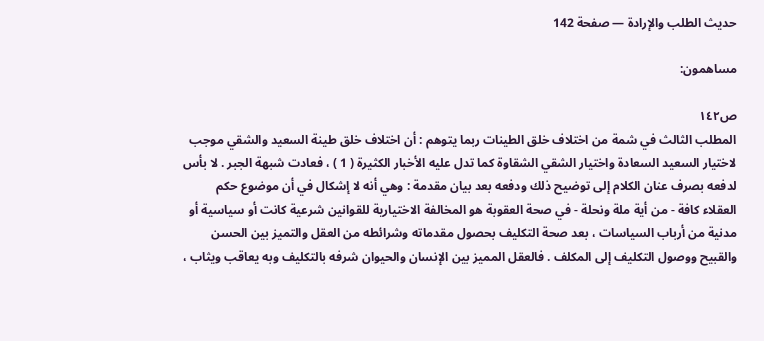حديث الطلب والإرادة — صفحة 142

مساهمون:

ص١٤٢
المطلب الثالث في شمة من اختلاف خلق الطينات ربما يتوهم : أن اختلاف خلق طينة السعيد والشقي موجب لاختيار السعيد السعادة واختيار الشقي الشقاوة كما تدل عليه الأخبار الكثيرة ( 1 ) ، فعادت شبهة الجبر . لا بأس لدفعه بصرف عنان الكلام إلى توضيح ذلك ودفعه بعد بيان مقدمة : وهي أنه لا إشكال في أن موضوع حكم العقلاء كافة - من أية ملة ونحلة - في صحة العقوبة هو المخالفة الاختيارية للقوانين شرعية كانت أو سياسية أو مدنية من أرباب السياسات ، بعد صحة التكليف بحصول مقدماته وشرائطه من العقل والتميز بين الحسن والقبيح ووصول التكليف إلى المكلف . فالعقل المميز بين الإنسان والحيوان شرفه بالتكليف وبه يعاقب ويثاب ،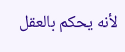لأنه يحكم بالعقل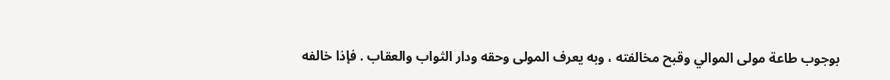بوجوب طاعة مولى الموالي وقبح مخالفته ، وبه يعرف المولى وحقه ودار الثواب والعقاب . فإذا خالفه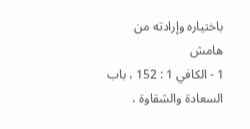باختياره وإرادته من
هامش
1 - الكافي 1 : 152 ، باب السعادة والشقاوة ،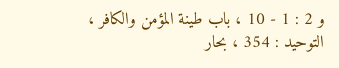و 2 : 1 - 10 ، باب طينة المؤمن والكافر ، التوحيد : 354 ، بحار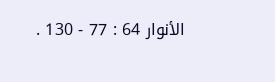الأنوار 64 : 77 - 130 .